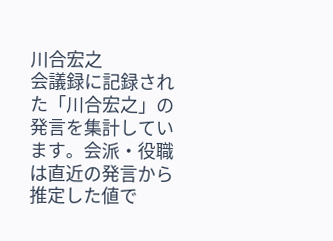川合宏之
会議録に記録された「川合宏之」の発言を集計しています。会派・役職は直近の発言から推定した値で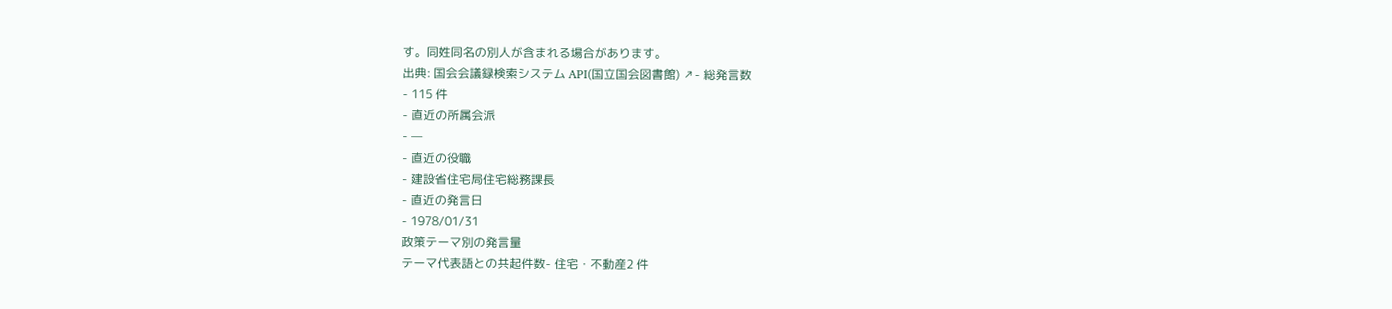す。同姓同名の別人が含まれる場合があります。
出典: 国会会議録検索システム API(国立国会図書館) ↗- 総発言数
- 115 件
- 直近の所属会派
- —
- 直近の役職
- 建設省住宅局住宅総務課長
- 直近の発言日
- 1978/01/31
政策テーマ別の発言量
テーマ代表語との共起件数- 住宅・不動産2 件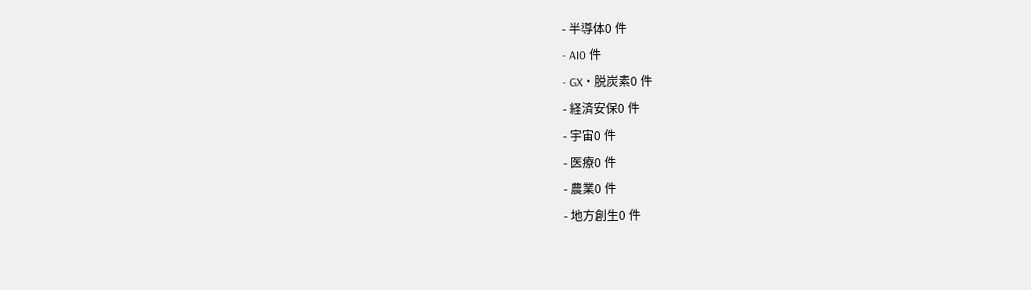- 半導体0 件
- AI0 件
- GX・脱炭素0 件
- 経済安保0 件
- 宇宙0 件
- 医療0 件
- 農業0 件
- 地方創生0 件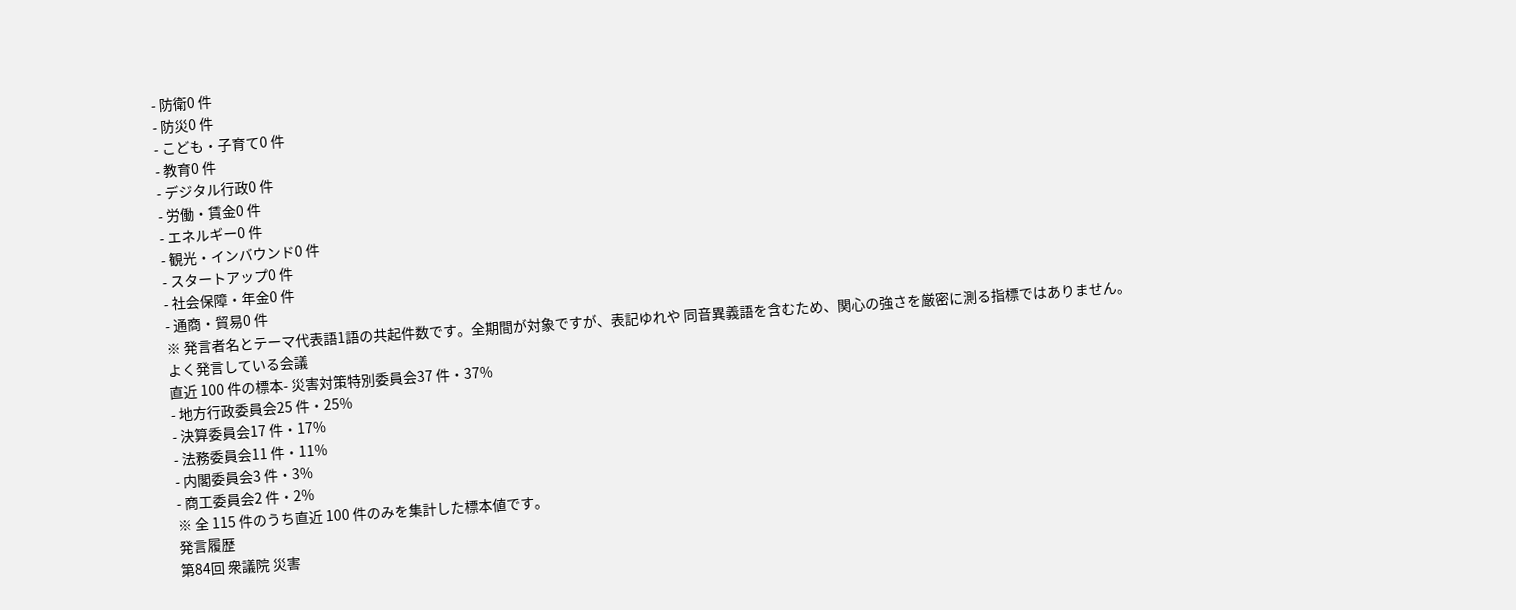- 防衛0 件
- 防災0 件
- こども・子育て0 件
- 教育0 件
- デジタル行政0 件
- 労働・賃金0 件
- エネルギー0 件
- 観光・インバウンド0 件
- スタートアップ0 件
- 社会保障・年金0 件
- 通商・貿易0 件
※ 発言者名とテーマ代表語1語の共起件数です。全期間が対象ですが、表記ゆれや 同音異義語を含むため、関心の強さを厳密に測る指標ではありません。
よく発言している会議
直近 100 件の標本- 災害対策特別委員会37 件・37%
- 地方行政委員会25 件・25%
- 決算委員会17 件・17%
- 法務委員会11 件・11%
- 内閣委員会3 件・3%
- 商工委員会2 件・2%
※ 全 115 件のうち直近 100 件のみを集計した標本値です。
発言履歴
第84回 衆議院 災害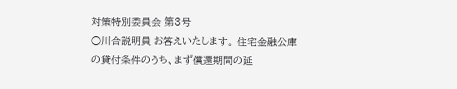対策特別委員会 第3号
○川合説明員 お答えいたします。 住宅金融公庫の貸付条件のうち、まず償還期間の延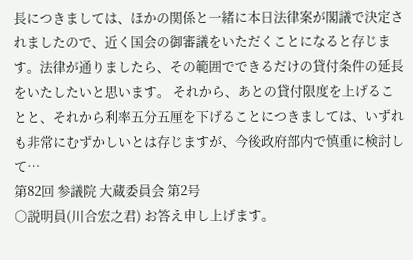長につきましては、ほかの関係と一緒に本日法律案が閣議で決定されましたので、近く国会の御審議をいただくことになると存じます。法律が通りましたら、その範囲でできるだけの貸付条件の延長をいたしたいと思います。 それから、あとの貸付限度を上げることと、それから利率五分五厘を下げることにつきましては、いずれも非常にむずかしいとは存じますが、今後政府部内で慎重に検討して…
第82回 参議院 大蔵委員会 第2号
○説明員(川合宏之君) お答え申し上げます。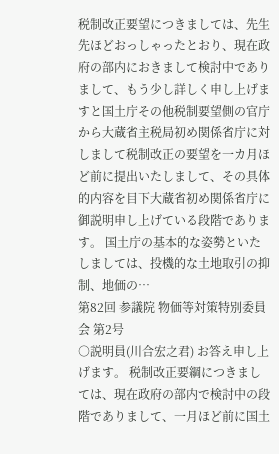税制改正要望につきましては、先生先ほどおっしゃったとおり、現在政府の部内におきまして検討中でありまして、もう少し詳しく申し上げますと国土庁その他税制要望側の官庁から大蔵省主税局初め関係省庁に対しまして税制改正の要望を一カ月ほど前に提出いたしまして、その具体的内容を目下大蔵省初め関係省庁に御説明申し上げている段階であります。 国土庁の基本的な姿勢といたしましては、投機的な土地取引の抑制、地価の…
第82回 参議院 物価等対策特別委員会 第2号
○説明員(川合宏之君) お答え申し上げます。 税制改正要綱につきましては、現在政府の部内で検討中の段階でありまして、一月ほど前に国土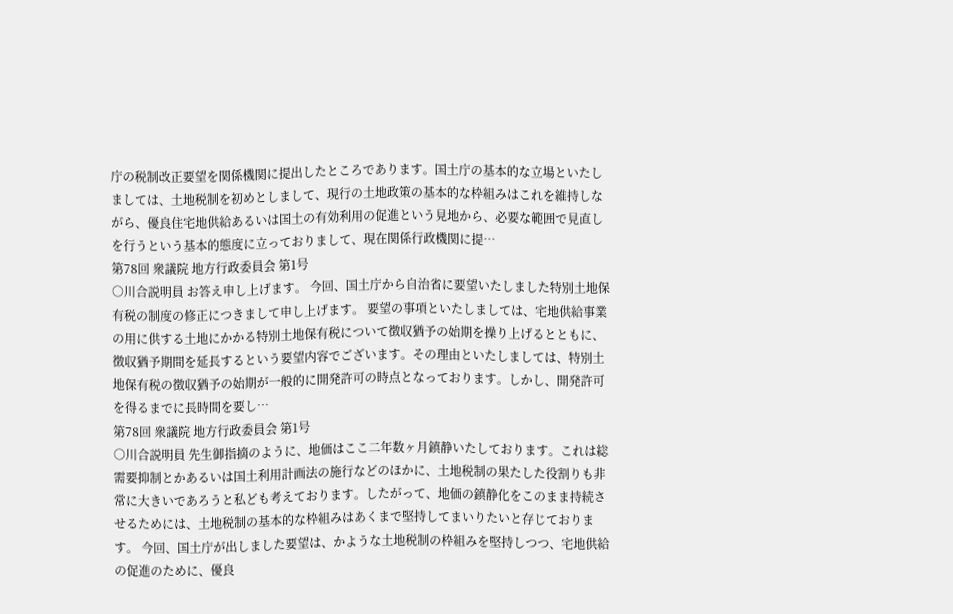庁の税制改正要望を関係機関に提出したところであります。国土庁の基本的な立場といたしましては、土地税制を初めとしまして、現行の土地政策の基本的な枠組みはこれを維持しながら、優良住宅地供給あるいは国土の有効利用の促進という見地から、必要な範囲で見直しを行うという基本的態度に立っておりまして、現在関係行政機関に提…
第78回 衆議院 地方行政委員会 第1号
○川合説明員 お答え申し上げます。 今回、国土庁から自治省に要望いたしました特別土地保有税の制度の修正につきまして申し上げます。 要望の事項といたしましては、宅地供給事業の用に供する土地にかかる特別土地保有税について徴収猶予の始期を操り上げるとともに、徴収猶予期間を延長するという要望内容でございます。その理由といたしましては、特別土地保有税の徴収猶予の始期が一般的に開発許可の時点となっております。しかし、開発許可を得るまでに長時間を要し…
第78回 衆議院 地方行政委員会 第1号
○川合説明員 先生御指摘のように、地価はここ二年数ヶ月鎮静いたしております。これは総需要抑制とかあるいは国土利用計画法の施行などのほかに、土地税制の果たした役割りも非常に大きいであろうと私ども考えております。したがって、地価の鎮静化をこのまま持続させるためには、土地税制の基本的な枠組みはあくまで堅持してまいりたいと存じております。 今回、国土庁が出しました要望は、かような土地税制の枠組みを堅持しつつ、宅地供給の促進のために、優良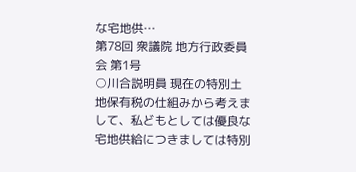な宅地供…
第78回 衆議院 地方行政委員会 第1号
○川合説明員 現在の特別土地保有税の仕組みから考えまして、私どもとしては優良な宅地供給につきましては特別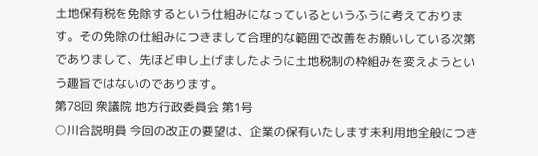土地保有税を免除するという仕組みになっているというふうに考えております。その免除の仕組みにつきまして合理的な範囲で改善をお願いしている次第でありまして、先ほど申し上げましたように土地税制の枠組みを変えようという趣旨ではないのであります。
第78回 衆議院 地方行政委員会 第1号
○川合説明員 今回の改正の要望は、企業の保有いたします未利用地全般につき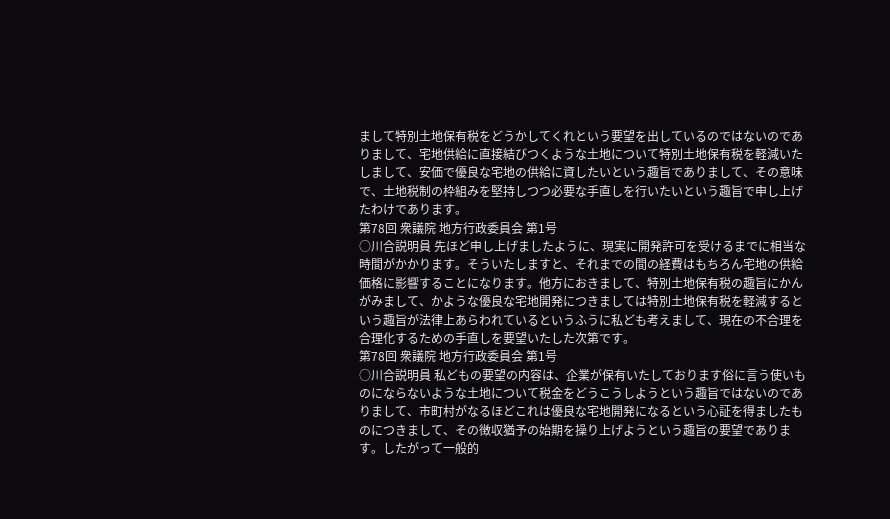まして特別土地保有税をどうかしてくれという要望を出しているのではないのでありまして、宅地供給に直接結びつくような土地について特別土地保有税を軽減いたしまして、安価で優良な宅地の供給に資したいという趣旨でありまして、その意味で、土地税制の枠組みを堅持しつつ必要な手直しを行いたいという趣旨で申し上げたわけであります。
第78回 衆議院 地方行政委員会 第1号
○川合説明員 先ほど申し上げましたように、現実に開発許可を受けるまでに相当な時間がかかります。そういたしますと、それまでの間の経費はもちろん宅地の供給価格に影響することになります。他方におきまして、特別土地保有税の趣旨にかんがみまして、かような優良な宅地開発につきましては特別土地保有税を軽減するという趣旨が法律上あらわれているというふうに私ども考えまして、現在の不合理を合理化するための手直しを要望いたした次第です。
第78回 衆議院 地方行政委員会 第1号
○川合説明員 私どもの要望の内容は、企業が保有いたしております俗に言う使いものにならないような土地について税金をどうこうしようという趣旨ではないのでありまして、市町村がなるほどこれは優良な宅地開発になるという心証を得ましたものにつきまして、その徴収猶予の始期を操り上げようという趣旨の要望であります。したがって一般的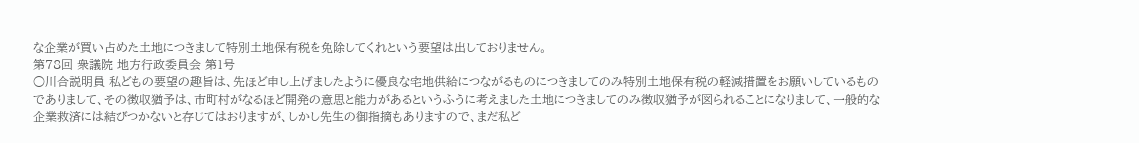な企業が買い占めた土地につきまして特別土地保有税を免除してくれという要望は出しておりません。
第78回 衆議院 地方行政委員会 第1号
○川合説明員 私どもの要望の趣旨は、先ほど申し上げましたように優良な宅地供給につながるものにつきましてのみ特別土地保有税の軽減措置をお願いしているものでありまして、その徴収猶予は、市町村がなるほど開発の意思と能力があるというふうに考えました土地につきましてのみ徴収猶予が図られることになりまして、一般的な企業救済には結びつかないと存じてはおりますが、しかし先生の御指摘もありますので、まだ私ど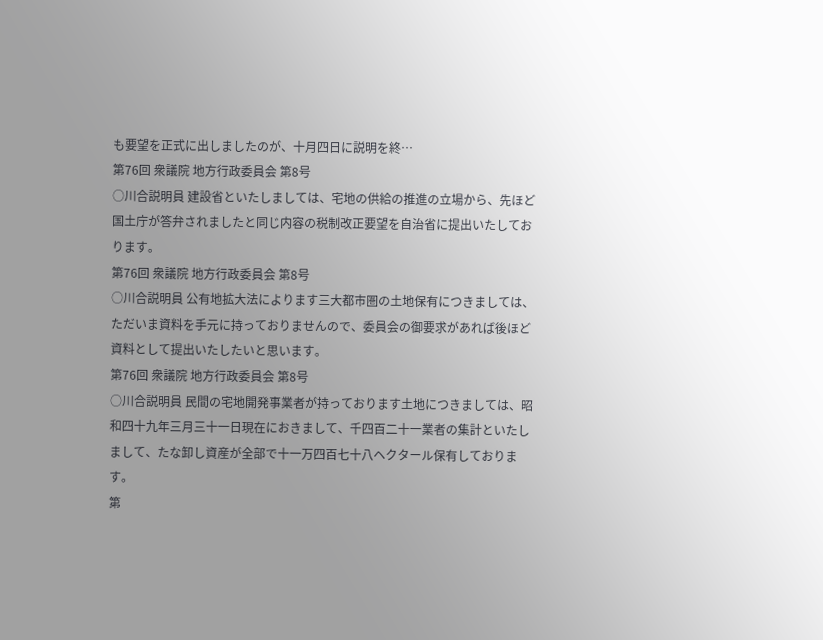も要望を正式に出しましたのが、十月四日に説明を終…
第76回 衆議院 地方行政委員会 第8号
○川合説明員 建設省といたしましては、宅地の供給の推進の立場から、先ほど国土庁が答弁されましたと同じ内容の税制改正要望を自治省に提出いたしております。
第76回 衆議院 地方行政委員会 第8号
○川合説明員 公有地拡大法によります三大都市圏の土地保有につきましては、ただいま資料を手元に持っておりませんので、委員会の御要求があれば後ほど資料として提出いたしたいと思います。
第76回 衆議院 地方行政委員会 第8号
○川合説明員 民間の宅地開発事業者が持っております土地につきましては、昭和四十九年三月三十一日現在におきまして、千四百二十一業者の集計といたしまして、たな卸し資産が全部で十一万四百七十八ヘクタール保有しております。
第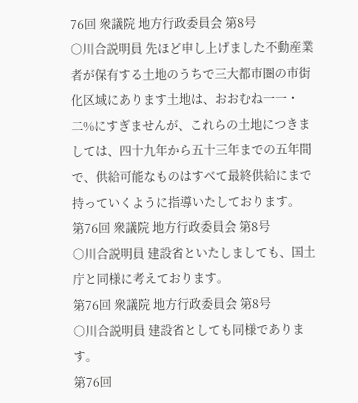76回 衆議院 地方行政委員会 第8号
○川合説明員 先ほど申し上げました不動産業者が保有する土地のうちで三大都市圏の市街化区域にあります土地は、おおむね一一・二%にすぎませんが、これらの土地につきましては、四十九年から五十三年までの五年間で、供給可能なものはすべて最終供給にまで持っていくように指導いたしております。
第76回 衆議院 地方行政委員会 第8号
○川合説明員 建設省といたしましても、国土庁と同様に考えております。
第76回 衆議院 地方行政委員会 第8号
○川合説明員 建設省としても同様であります。
第76回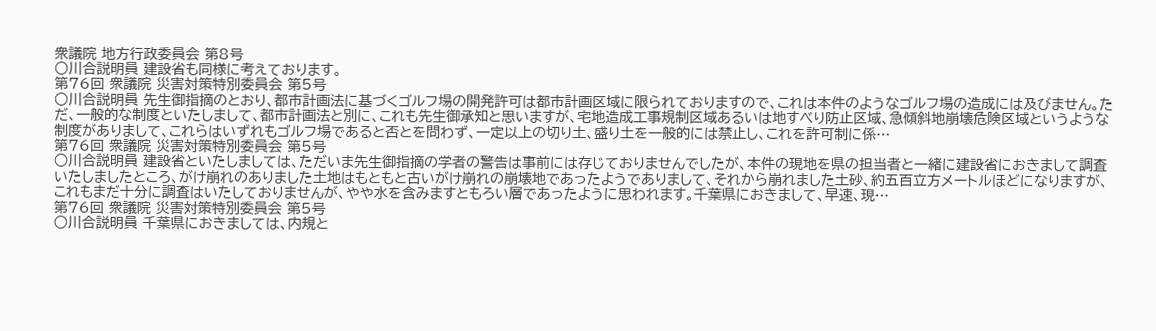衆議院 地方行政委員会 第8号
○川合説明員 建設省も同様に考えております。
第76回 衆議院 災害対策特別委員会 第5号
○川合説明員 先生御指摘のとおり、都市計画法に基づくゴルフ場の開発許可は都市計画区域に限られておりますので、これは本件のようなゴルフ場の造成には及びません。ただ、一般的な制度といたしまして、都市計画法と別に、これも先生御承知と思いますが、宅地造成工事規制区域あるいは地すべり防止区域、急傾斜地崩壊危険区域というような制度がありまして、これらはいずれもゴルフ場であると否とを問わず、一定以上の切り土、盛り土を一般的には禁止し、これを許可制に係…
第76回 衆議院 災害対策特別委員会 第5号
○川合説明員 建設省といたしましては、ただいま先生御指摘の学者の警告は事前には存じておりませんでしたが、本件の現地を県の担当者と一緒に建設省におきまして調査いたしましたところ、がけ崩れのありました土地はもともと古いがけ崩れの崩壊地であったようでありまして、それから崩れました土砂、約五百立方メートルほどになりますが、これもまだ十分に調査はいたしておりませんが、やや水を含みますともろい層であったように思われます。千葉県におきまして、早速、現…
第76回 衆議院 災害対策特別委員会 第5号
○川合説明員 千葉県におきましては、内規と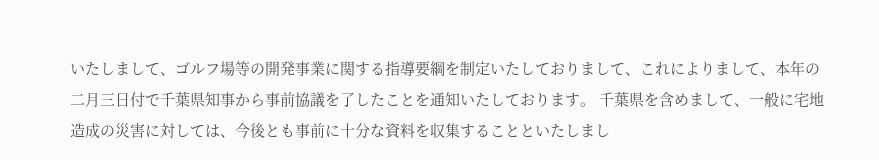いたしまして、ゴルフ場等の開発事業に関する指導要綱を制定いたしておりまして、これによりまして、本年の二月三日付で千葉県知事から事前協議を了したことを通知いたしております。 千葉県を含めまして、一般に宅地造成の災害に対しては、今後とも事前に十分な資料を収集することといたしまし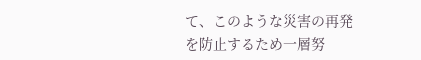て、このような災害の再発を防止するため一層努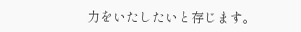力をいたしたいと存じます。